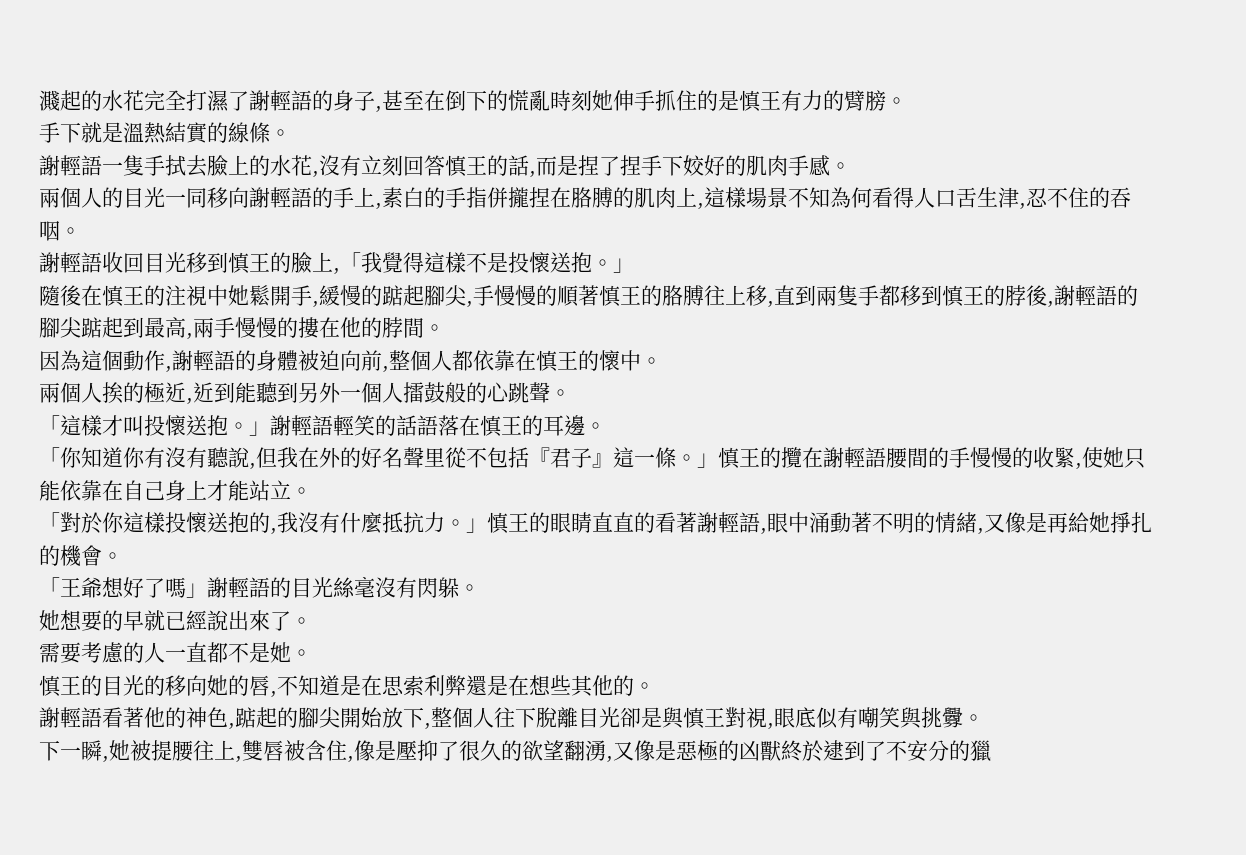濺起的水花完全打濕了謝輕語的身子,甚至在倒下的慌亂時刻她伸手抓住的是慎王有力的臂膀。
手下就是溫熱結實的線條。
謝輕語一隻手拭去臉上的水花,沒有立刻回答慎王的話,而是捏了捏手下姣好的肌肉手感。
兩個人的目光一同移向謝輕語的手上,素白的手指併攏捏在胳膊的肌肉上,這樣場景不知為何看得人口舌生津,忍不住的吞咽。
謝輕語收回目光移到慎王的臉上,「我覺得這樣不是投懷送抱。」
隨後在慎王的注視中她鬆開手,緩慢的踮起腳尖,手慢慢的順著慎王的胳膊往上移,直到兩隻手都移到慎王的脖後,謝輕語的腳尖踮起到最高,兩手慢慢的摟在他的脖間。
因為這個動作,謝輕語的身體被迫向前,整個人都依靠在慎王的懷中。
兩個人挨的極近,近到能聽到另外一個人擂鼓般的心跳聲。
「這樣才叫投懷送抱。」謝輕語輕笑的話語落在慎王的耳邊。
「你知道你有沒有聽說,但我在外的好名聲里從不包括『君子』這一條。」慎王的攬在謝輕語腰間的手慢慢的收緊,使她只能依靠在自己身上才能站立。
「對於你這樣投懷送抱的,我沒有什麼抵抗力。」慎王的眼睛直直的看著謝輕語,眼中涌動著不明的情緒,又像是再給她掙扎的機會。
「王爺想好了嗎」謝輕語的目光絲毫沒有閃躲。
她想要的早就已經說出來了。
需要考慮的人一直都不是她。
慎王的目光的移向她的唇,不知道是在思索利弊還是在想些其他的。
謝輕語看著他的神色,踮起的腳尖開始放下,整個人往下脫離目光卻是與慎王對視,眼底似有嘲笑與挑釁。
下一瞬,她被提腰往上,雙唇被含住,像是壓抑了很久的欲望翻湧,又像是惡極的凶獸終於逮到了不安分的獵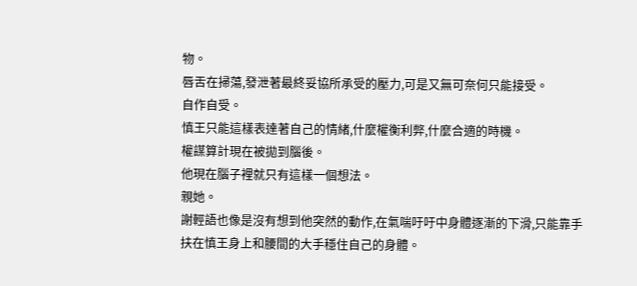物。
唇舌在掃蕩,發泄著最終妥協所承受的壓力,可是又無可奈何只能接受。
自作自受。
慎王只能這樣表達著自己的情緒,什麼權衡利弊,什麼合適的時機。
權謀算計現在被拋到腦後。
他現在腦子裡就只有這樣一個想法。
親她。
謝輕語也像是沒有想到他突然的動作,在氣喘吁吁中身體逐漸的下滑,只能靠手扶在慎王身上和腰間的大手穩住自己的身體。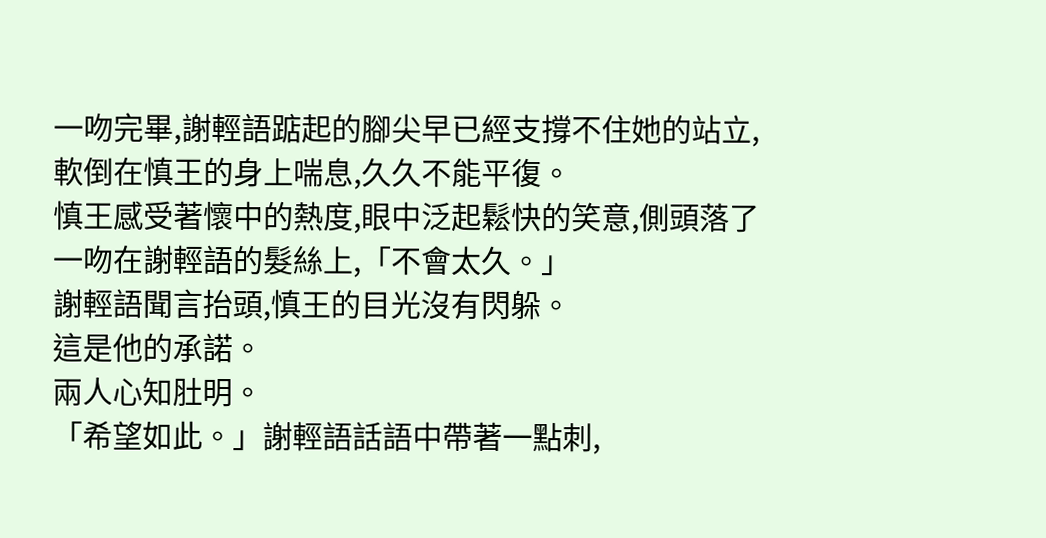一吻完畢,謝輕語踮起的腳尖早已經支撐不住她的站立,軟倒在慎王的身上喘息,久久不能平復。
慎王感受著懷中的熱度,眼中泛起鬆快的笑意,側頭落了一吻在謝輕語的髮絲上,「不會太久。」
謝輕語聞言抬頭,慎王的目光沒有閃躲。
這是他的承諾。
兩人心知肚明。
「希望如此。」謝輕語話語中帶著一點刺,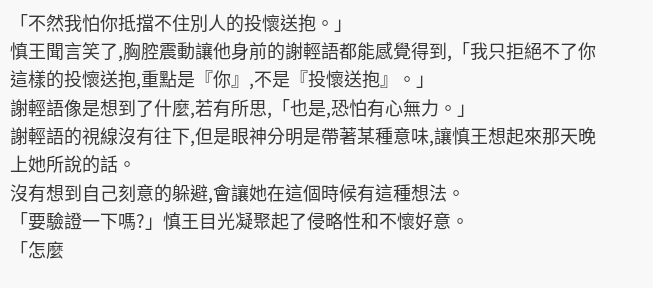「不然我怕你抵擋不住別人的投懷送抱。」
慎王聞言笑了,胸腔震動讓他身前的謝輕語都能感覺得到,「我只拒絕不了你這樣的投懷送抱,重點是『你』,不是『投懷送抱』。」
謝輕語像是想到了什麼,若有所思,「也是,恐怕有心無力。」
謝輕語的視線沒有往下,但是眼神分明是帶著某種意味,讓慎王想起來那天晚上她所說的話。
沒有想到自己刻意的躲避,會讓她在這個時候有這種想法。
「要驗證一下嗎?」慎王目光凝聚起了侵略性和不懷好意。
「怎麼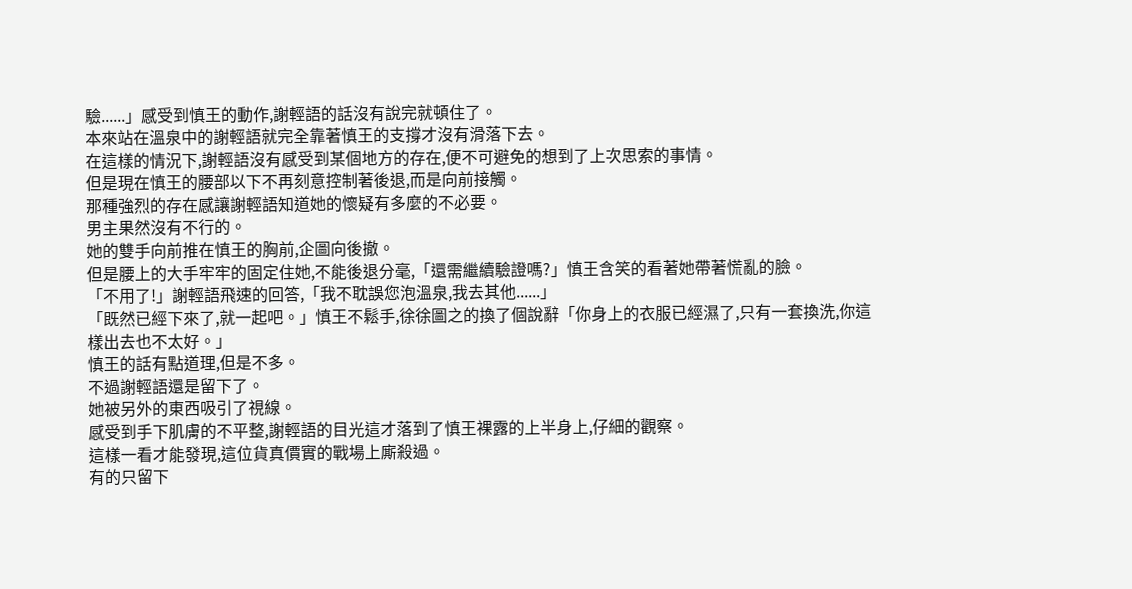驗......」感受到慎王的動作,謝輕語的話沒有說完就頓住了。
本來站在溫泉中的謝輕語就完全靠著慎王的支撐才沒有滑落下去。
在這樣的情況下,謝輕語沒有感受到某個地方的存在,便不可避免的想到了上次思索的事情。
但是現在慎王的腰部以下不再刻意控制著後退,而是向前接觸。
那種強烈的存在感讓謝輕語知道她的懷疑有多麼的不必要。
男主果然沒有不行的。
她的雙手向前推在慎王的胸前,企圖向後撤。
但是腰上的大手牢牢的固定住她,不能後退分毫,「還需繼續驗證嗎?」慎王含笑的看著她帶著慌亂的臉。
「不用了!」謝輕語飛速的回答,「我不耽誤您泡溫泉,我去其他......」
「既然已經下來了,就一起吧。」慎王不鬆手,徐徐圖之的換了個說辭「你身上的衣服已經濕了,只有一套換洗,你這樣出去也不太好。」
慎王的話有點道理,但是不多。
不過謝輕語還是留下了。
她被另外的東西吸引了視線。
感受到手下肌膚的不平整,謝輕語的目光這才落到了慎王裸露的上半身上,仔細的觀察。
這樣一看才能發現,這位貨真價實的戰場上廝殺過。
有的只留下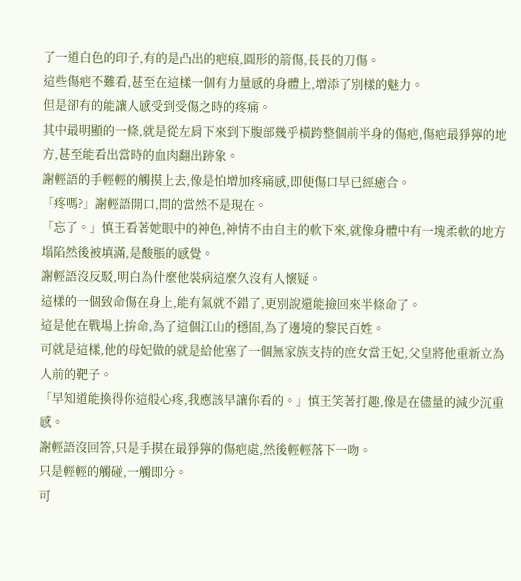了一道白色的印子,有的是凸出的疤痕,圓形的箭傷,長長的刀傷。
這些傷疤不難看,甚至在這樣一個有力量感的身體上,增添了別樣的魅力。
但是卻有的能讓人感受到受傷之時的疼痛。
其中最明顯的一條,就是從左肩下來到下腹部幾乎橫跨整個前半身的傷疤,傷疤最猙獰的地方,甚至能看出當時的血肉翻出跡象。
謝輕語的手輕輕的觸摸上去,像是怕增加疼痛感,即便傷口早已經癒合。
「疼嗎?」謝輕語開口,問的當然不是現在。
「忘了。」慎王看著她眼中的神色,神情不由自主的軟下來,就像身體中有一塊柔軟的地方塌陷然後被填滿,是酸脹的感覺。
謝輕語沒反駁,明白為什麼他裝病這麼久沒有人懷疑。
這樣的一個致命傷在身上,能有氣就不錯了,更別說還能撿回來半條命了。
這是他在戰場上拚命,為了這個江山的穩固,為了邊境的黎民百姓。
可就是這樣,他的母妃做的就是給他塞了一個無家族支持的庶女當王妃,父皇將他重新立為人前的靶子。
「早知道能換得你這般心疼,我應該早讓你看的。」慎王笑著打趣,像是在儘量的減少沉重感。
謝輕語沒回答,只是手摸在最猙獰的傷疤處,然後輕輕落下一吻。
只是輕輕的觸碰,一觸即分。
可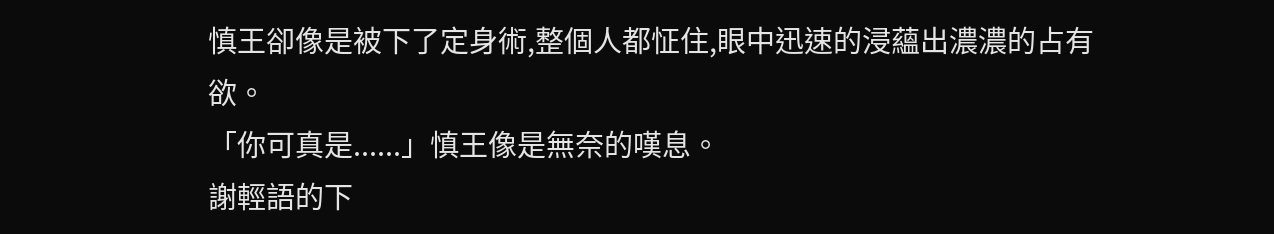慎王卻像是被下了定身術,整個人都怔住,眼中迅速的浸蘊出濃濃的占有欲。
「你可真是......」慎王像是無奈的嘆息。
謝輕語的下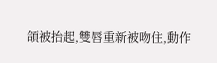頜被抬起,雙唇重新被吻住,動作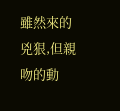雖然來的兇狠,但親吻的動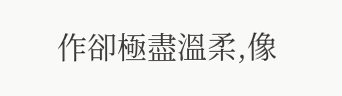作卻極盡溫柔,像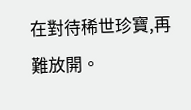在對待稀世珍寶,再難放開。